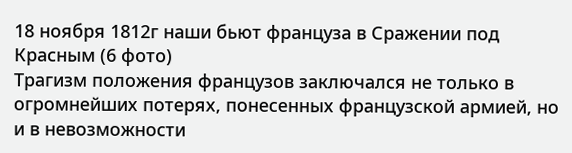18 ноября 1812г наши бьют француза в Сражении под Красным (6 фото)
Трагизм положения французов заключался не только в огромнейших потерях, понесенных французской армией, но и в невозможности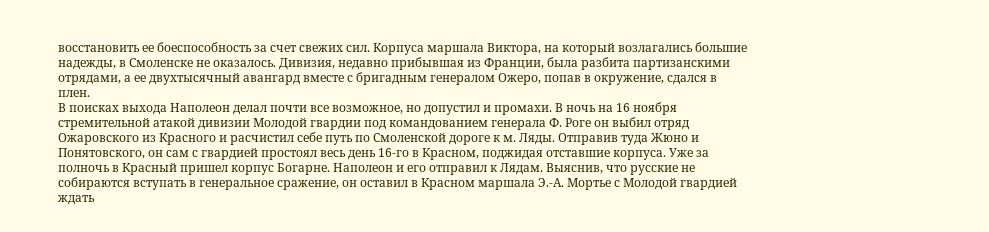восстановить ее боеспособность за счет свежих сил. Корпуса маршала Виктора, на который возлагались большие надежды, в Смоленске не оказалось. Дивизия, недавно прибывшая из Франции, была разбита партизанскими отрядами, а ее двухтысячный авангард вместе с бригадным генералом Ожеро, попав в окружение, сдался в плен.
В поисках выхода Наполеон делал почти все возможное, но допустил и промахи. В ночь на 16 ноября стремительной атакой дивизии Молодой гвардии под командованием генерала Ф. Роге он выбил отряд Ожаровского из Красного и расчистил себе путь по Смоленской дороге к м. Ляды. Отправив туда Жюно и Понятовского, он сам с гвардией простоял весь день 16-го в Красном, поджидая отставшие корпуса. Уже за полночь в Красный пришел корпус Богарне. Наполеон и его отправил к Лядам. Выяснив, что русские не собираются вступать в генеральное сражение, он оставил в Красном маршала Э.-А. Мортье с Молодой гвардией ждать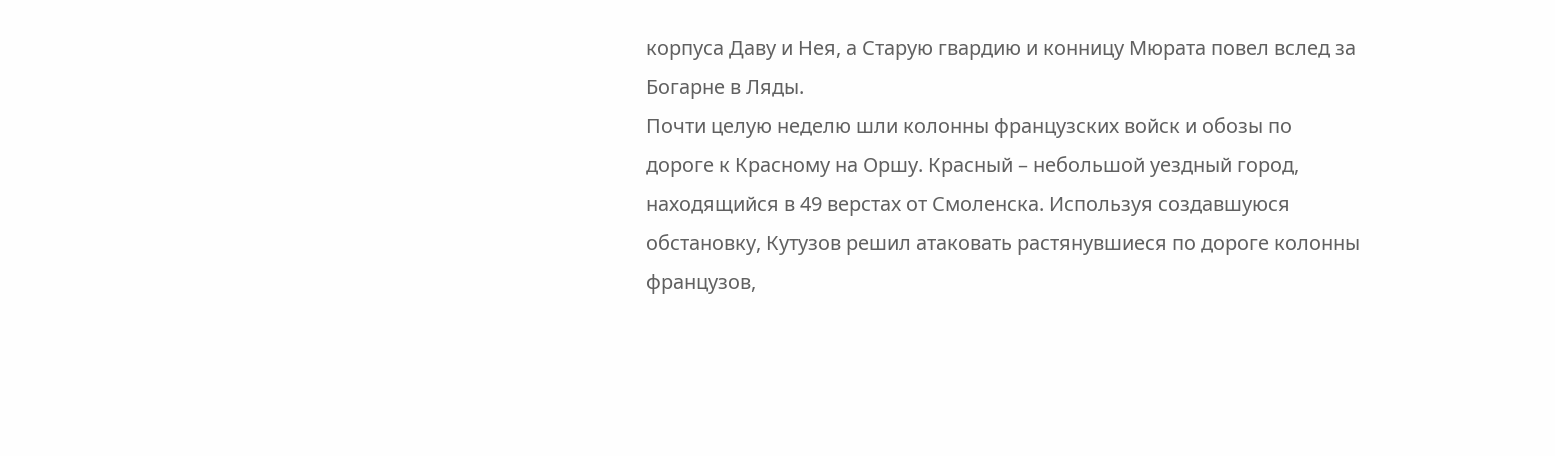корпуса Даву и Нея, а Старую гвардию и конницу Мюрата повел вслед за Богарне в Ляды.
Почти целую неделю шли колонны французских войск и обозы по дороге к Красному на Оршу. Красный – небольшой уездный город, находящийся в 49 верстах от Смоленска. Используя создавшуюся обстановку, Кутузов решил атаковать растянувшиеся по дороге колонны французов,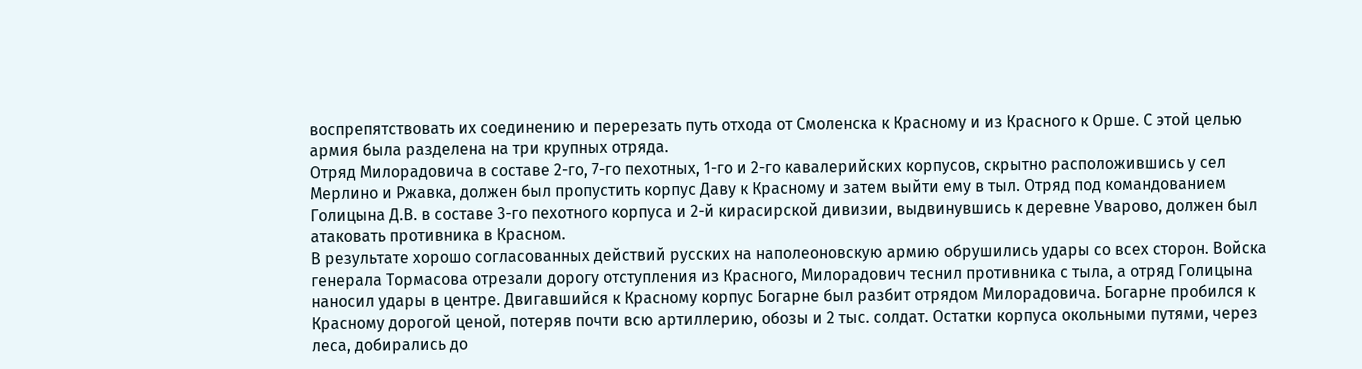воспрепятствовать их соединению и перерезать путь отхода от Смоленска к Красному и из Красного к Орше. С этой целью армия была разделена на три крупных отряда.
Отряд Милорадовича в составе 2-го, 7-го пехотных, 1-го и 2-го кавалерийских корпусов, скрытно расположившись у сел Мерлино и Ржавка, должен был пропустить корпус Даву к Красному и затем выйти ему в тыл. Отряд под командованием Голицына Д.В. в составе 3-го пехотного корпуса и 2-й кирасирской дивизии, выдвинувшись к деревне Уварово, должен был атаковать противника в Красном.
В результате хорошо согласованных действий русских на наполеоновскую армию обрушились удары со всех сторон. Войска генерала Тормасова отрезали дорогу отступления из Красного, Милорадович теснил противника с тыла, а отряд Голицына наносил удары в центре. Двигавшийся к Красному корпус Богарне был разбит отрядом Милорадовича. Богарне пробился к Красному дорогой ценой, потеряв почти всю артиллерию, обозы и 2 тыс. солдат. Остатки корпуса окольными путями, через леса, добирались до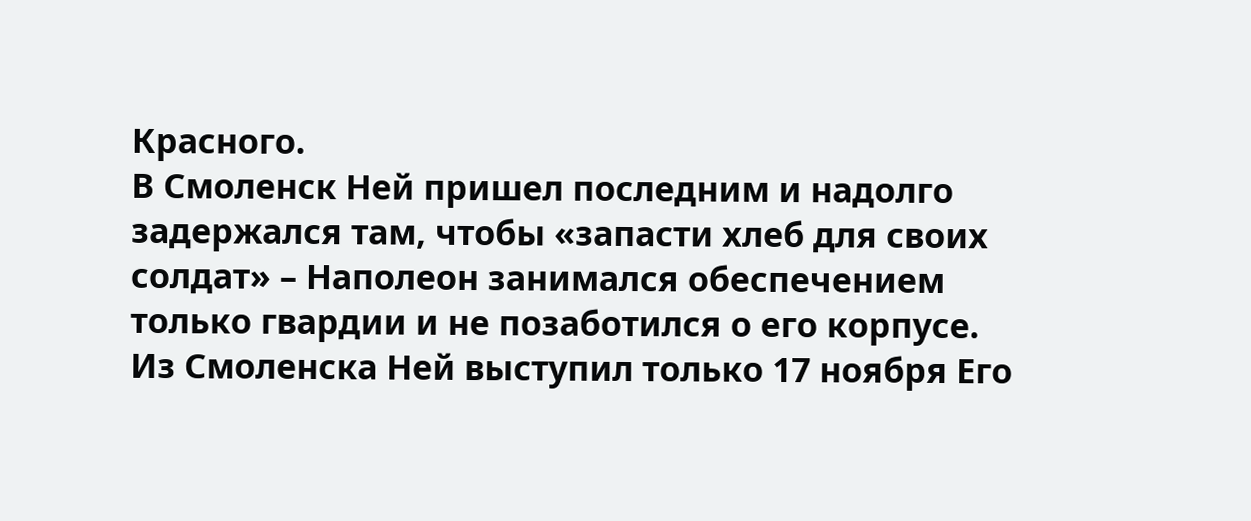Красного.
В Смоленск Ней пришел последним и надолго задержался там, чтобы «запасти хлеб для своих солдат» – Наполеон занимался обеспечением только гвардии и не позаботился о его корпусе. Из Смоленска Ней выступил только 17 ноября Его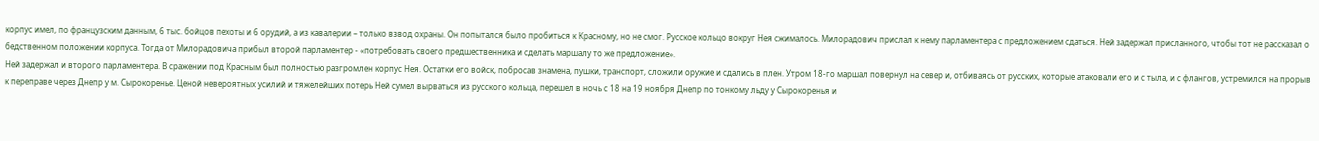корпус имел, по французским данным, 6 тыс. бойцов пехоты и 6 орудий, а из кавалерии – только взвод охраны. Он попытался было пробиться к Красному, но не смог. Русское кольцо вокруг Нея сжималось. Милорадович прислал к нему парламентера с предложением сдаться. Ней задержал присланного, чтобы тот не рассказал о бедственном положении корпуса. Тогда от Милорадовича прибыл второй парламентер - «потребовать своего предшественника и сделать маршалу то же предложение».
Ней задержал и второго парламентера. В сражении под Красным был полностью разгромлен корпус Нея. Остатки его войск, побросав знамена, пушки, транспорт, сложили оружие и сдались в плен. Утром 18-го маршал повернул на север и, отбиваясь от русских, которые атаковали его и с тыла, и с флангов, устремился на прорыв к переправе через Днепр у м. Сырокоренье. Ценой невероятных усилий и тяжелейших потерь Ней сумел вырваться из русского кольца, перешел в ночь с 18 на 19 ноября Днепр по тонкому льду у Сырокоренья и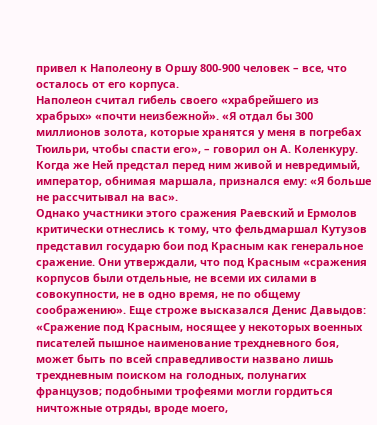привел к Наполеону в Оршу 800-900 человек – все, что осталось от его корпуса.
Наполеон считал гибель своего «храбрейшего из храбрых» «почти неизбежной». «Я отдал бы 300 миллионов золота, которые хранятся у меня в погребах Тюильри, чтобы спасти его», – говорил он А. Коленкуру. Когда же Ней предстал перед ним живой и невредимый, император, обнимая маршала, признался ему: «Я больше не рассчитывал на вас».
Однако участники этого сражения Раевский и Ермолов критически отнеслись к тому, что фельдмаршал Кутузов представил государю бои под Красным как генеральное сражение. Они утверждали, что под Красным «сражения корпусов были отдельные, не всеми их силами в совокупности, не в одно время, не по общему соображению». Еще строже высказался Денис Давыдов: «Сражение под Красным, носящее у некоторых военных писателей пышное наименование трехдневного боя, может быть по всей справедливости названо лишь трехдневным поиском на голодных, полунагих французов; подобными трофеями могли гордиться ничтожные отряды, вроде моего,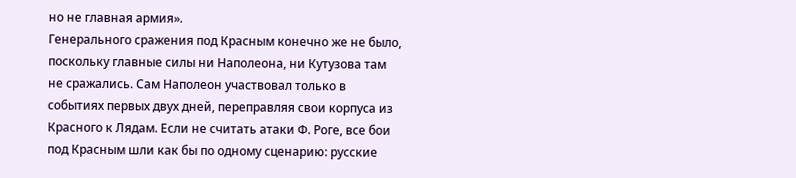но не главная армия».
Генерального сражения под Красным конечно же не было, поскольку главные силы ни Наполеона, ни Кутузова там не сражались. Сам Наполеон участвовал только в событиях первых двух дней, переправляя свои корпуса из Красного к Лядам. Если не считать атаки Ф. Роге, все бои под Красным шли как бы по одному сценарию: русские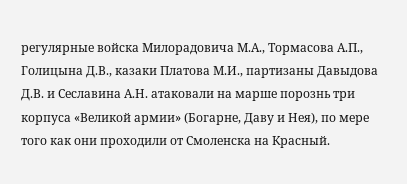регулярные войска Милорадовича М.А., Тормасова А.П., Голицына Д.В., казаки Платова М.И., партизаны Давыдова Д.В. и Сеславина А.Н. атаковали на марше порознь три корпуса «Великой армии» (Богарне, Даву и Нея), по мере того как они проходили от Смоленска на Красный.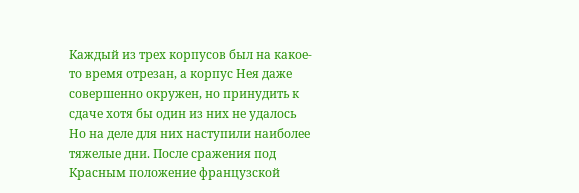Каждый из трех корпусов был на какое-то время отрезан, а корпус Нея даже совершенно окружен, но принудить к сдаче хотя бы один из них не удалось
Но на деле для них наступили наиболее тяжелые дни. После сражения под Красным положение французской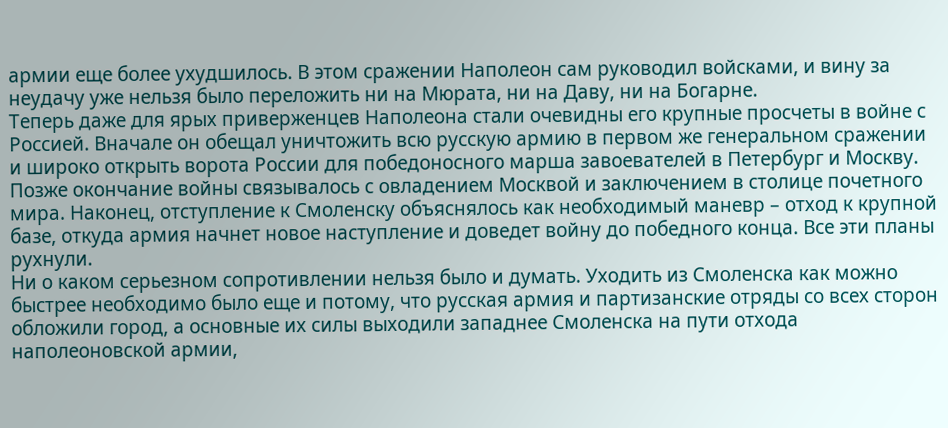армии еще более ухудшилось. В этом сражении Наполеон сам руководил войсками, и вину за неудачу уже нельзя было переложить ни на Мюрата, ни на Даву, ни на Богарне.
Теперь даже для ярых приверженцев Наполеона стали очевидны его крупные просчеты в войне с Россией. Вначале он обещал уничтожить всю русскую армию в первом же генеральном сражении и широко открыть ворота России для победоносного марша завоевателей в Петербург и Москву. Позже окончание войны связывалось с овладением Москвой и заключением в столице почетного мира. Наконец, отступление к Смоленску объяснялось как необходимый маневр – отход к крупной базе, откуда армия начнет новое наступление и доведет войну до победного конца. Все эти планы рухнули.
Ни о каком серьезном сопротивлении нельзя было и думать. Уходить из Смоленска как можно быстрее необходимо было еще и потому, что русская армия и партизанские отряды со всех сторон обложили город, а основные их силы выходили западнее Смоленска на пути отхода наполеоновской армии,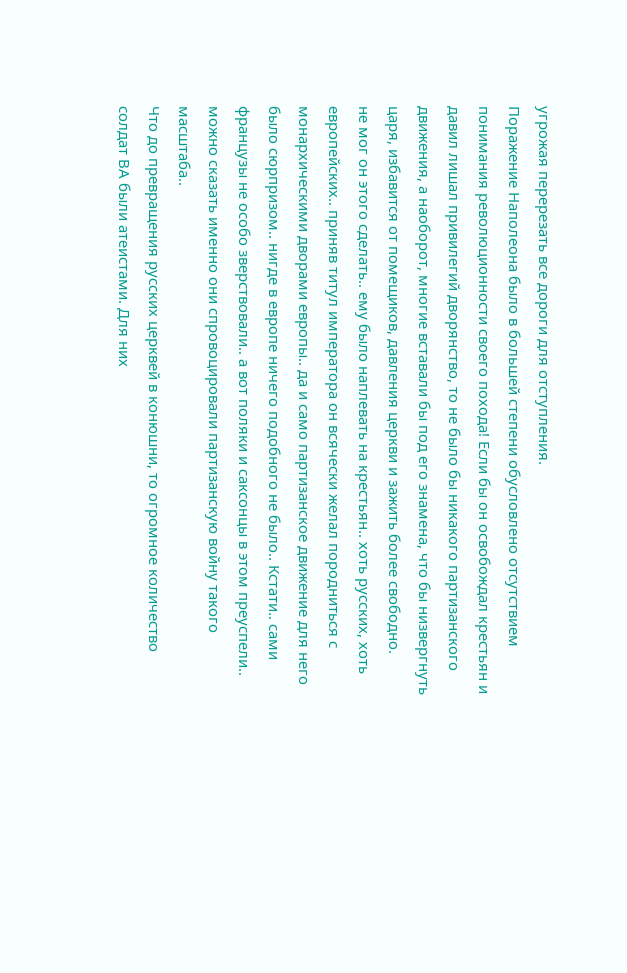угрожая перерезать все дороги для отступления.
Поражение Наполеона было в большей степени обусловлено отсутствием понимания революционности своего похода! Если бы он освобождал крестьян и давил лишал привилегий дворянство, то не было бы никакого партизанского движения, а наоборот, многие вставали бы под его знамена, что бы низвергнуть царя, избавится от помещиков, давления церкви и зажить более свободно.
не мог он этого сделать.. ему было наплевать на крестьян.. хоть русских, хоть европейских.. приняв титул императора он всячески желал породниться с монархическими дворами европы.. да и само партизанское движение для него было сюрпризом.. нигде в европе ничего подобного не было.. Кстати.. сами французы не особо зверствовали.. а вот поляки и саксонцы в этом преуспели.. можно сказать именно они спровоцировали партизанскую войну такого масштаба..
Что до превращения русских церквей в конюшни, то огромное количество солдат ВА были атеистами. Для них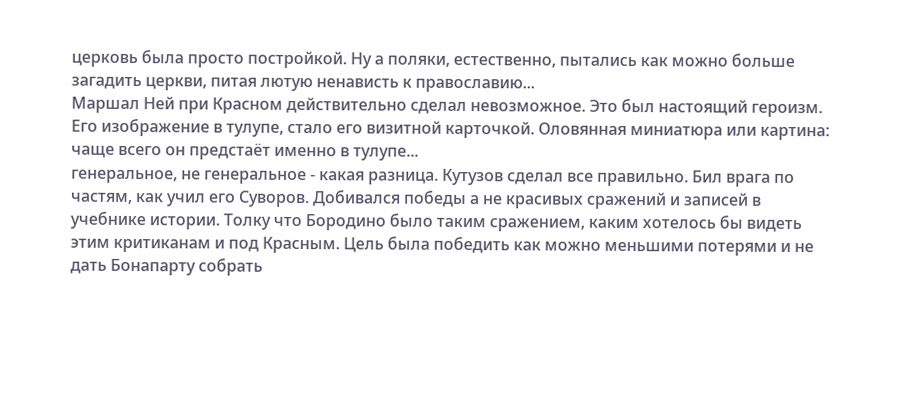церковь была просто постройкой. Ну а поляки, естественно, пытались как можно больше загадить церкви, питая лютую ненависть к православию...
Маршал Ней при Красном действительно сделал невозможное. Это был настоящий героизм. Его изображение в тулупе, стало его визитной карточкой. Оловянная миниатюра или картина: чаще всего он предстаёт именно в тулупе...
генеральное, не генеральное - какая разница. Кутузов сделал все правильно. Бил врага по частям, как учил его Суворов. Добивался победы а не красивых сражений и записей в учебнике истории. Толку что Бородино было таким сражением, каким хотелось бы видеть этим критиканам и под Красным. Цель была победить как можно меньшими потерями и не дать Бонапарту собрать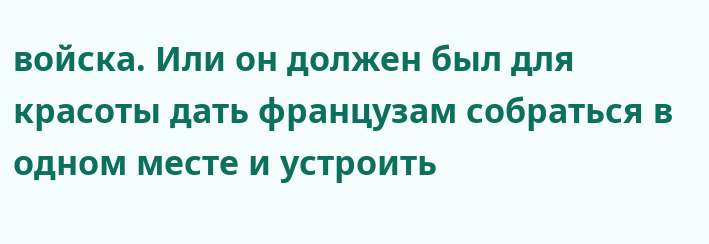войска. Или он должен был для красоты дать французам собраться в одном месте и устроить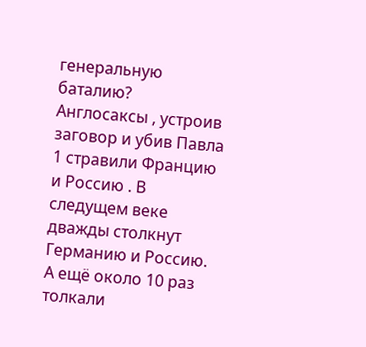генеральную баталию?
Англосаксы , устроив заговор и убив Павла 1 стравили Францию и Россию . В следущем веке дважды столкнут Германию и Россию.
А ещё около 10 раз толкали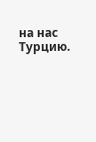на нас Турцию.